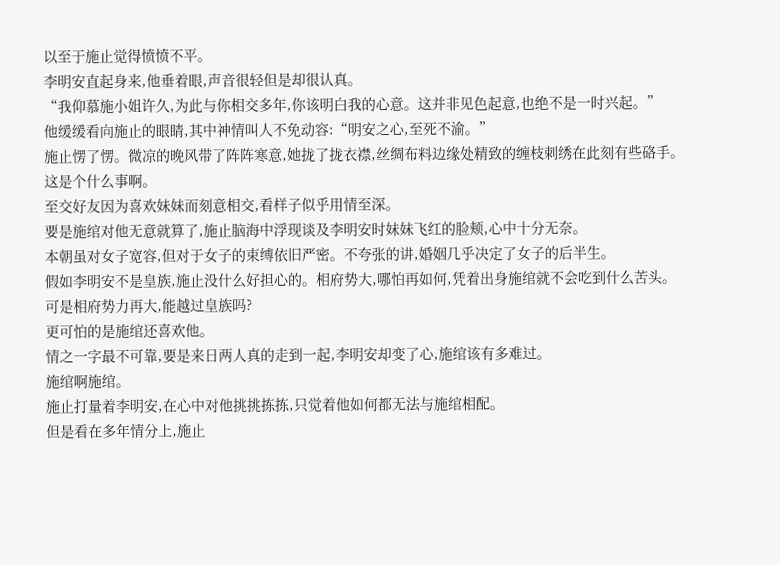以至于施止觉得愤愤不平。
李明安直起身来,他垂着眼,声音很轻但是却很认真。
“我仰慕施小姐许久,为此与你相交多年,你该明白我的心意。这并非见色起意,也绝不是一时兴起。”
他缓缓看向施止的眼睛,其中神情叫人不免动容:“明安之心,至死不渝。”
施止愣了愣。微凉的晚风带了阵阵寒意,她拢了拢衣襟,丝绸布料边缘处精致的缠枝刺绣在此刻有些硌手。
这是个什么事啊。
至交好友因为喜欢妹妹而刻意相交,看样子似乎用情至深。
要是施绾对他无意就算了,施止脑海中浮现谈及李明安时妹妹飞红的脸颊,心中十分无奈。
本朝虽对女子宽容,但对于女子的束缚依旧严密。不夸张的讲,婚姻几乎决定了女子的后半生。
假如李明安不是皇族,施止没什么好担心的。相府势大,哪怕再如何,凭着出身施绾就不会吃到什么苦头。
可是相府势力再大,能越过皇族吗?
更可怕的是施绾还喜欢他。
情之一字最不可靠,要是来日两人真的走到一起,李明安却变了心,施绾该有多难过。
施绾啊施绾。
施止打量着李明安,在心中对他挑挑拣拣,只觉着他如何都无法与施绾相配。
但是看在多年情分上,施止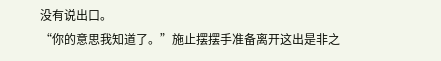没有说出口。
“你的意思我知道了。”施止摆摆手准备离开这出是非之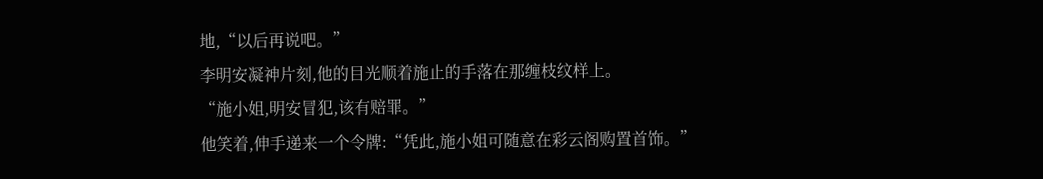地,“以后再说吧。”
李明安凝神片刻,他的目光顺着施止的手落在那缠枝纹样上。
“施小姐,明安冒犯,该有赔罪。”
他笑着,伸手递来一个令牌:“凭此,施小姐可随意在彩云阁购置首饰。”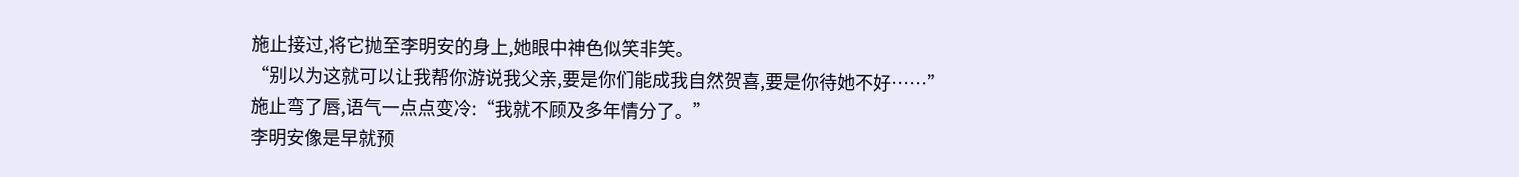施止接过,将它抛至李明安的身上,她眼中神色似笑非笑。
“别以为这就可以让我帮你游说我父亲,要是你们能成我自然贺喜,要是你待她不好……”
施止弯了唇,语气一点点变冷:“我就不顾及多年情分了。”
李明安像是早就预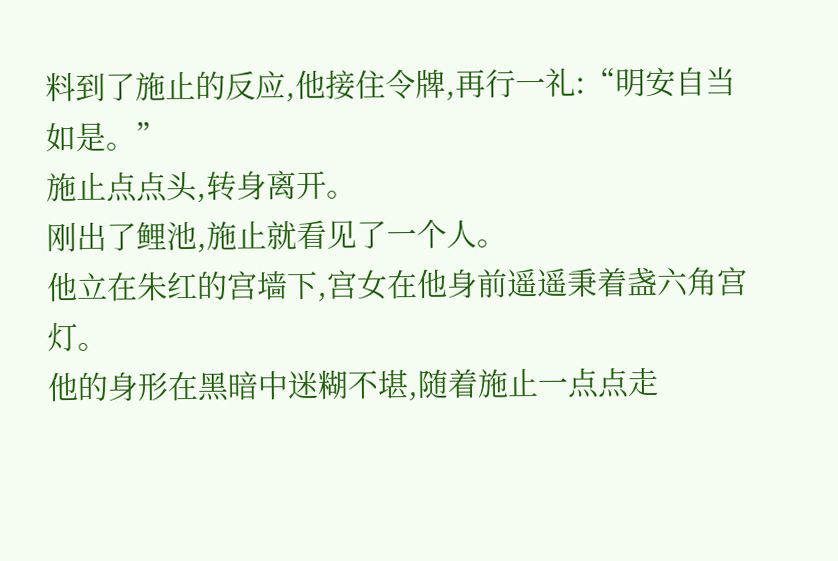料到了施止的反应,他接住令牌,再行一礼:“明安自当如是。”
施止点点头,转身离开。
刚出了鲤池,施止就看见了一个人。
他立在朱红的宫墙下,宫女在他身前遥遥秉着盏六角宫灯。
他的身形在黑暗中迷糊不堪,随着施止一点点走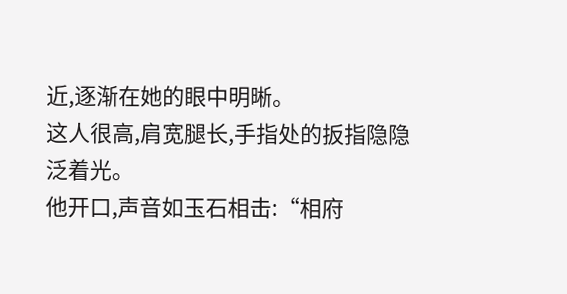近,逐渐在她的眼中明晰。
这人很高,肩宽腿长,手指处的扳指隐隐泛着光。
他开口,声音如玉石相击:“相府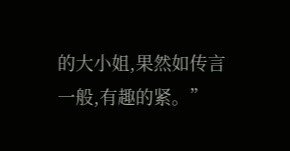的大小姐,果然如传言一般,有趣的紧。”